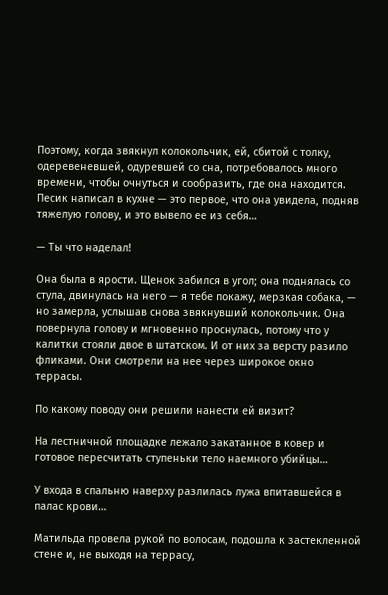Поэтому, когда звякнул колокольчик, ей, сбитой с толку, одеревеневшей, одуревшей со сна, потребовалось много времени, чтобы очнуться и сообразить, где она находится. Песик написал в кухне — это первое, что она увидела, подняв тяжелую голову, и это вывело ее из себя…

— Ты что наделал!

Она была в ярости. Щенок забился в угол; она поднялась со стула, двинулась на него — я тебе покажу, мерзкая собака, — но замерла, услышав снова звякнувший колокольчик. Она повернула голову и мгновенно проснулась, потому что у калитки стояли двое в штатском. И от них за версту разило фликами. Они смотрели на нее через широкое окно террасы.

По какому поводу они решили нанести ей визит?

На лестничной площадке лежало закатанное в ковер и готовое пересчитать ступеньки тело наемного убийцы…

У входа в спальню наверху разлилась лужа впитавшейся в палас крови…

Матильда провела рукой по волосам, подошла к застекленной стене и, не выходя на террасу,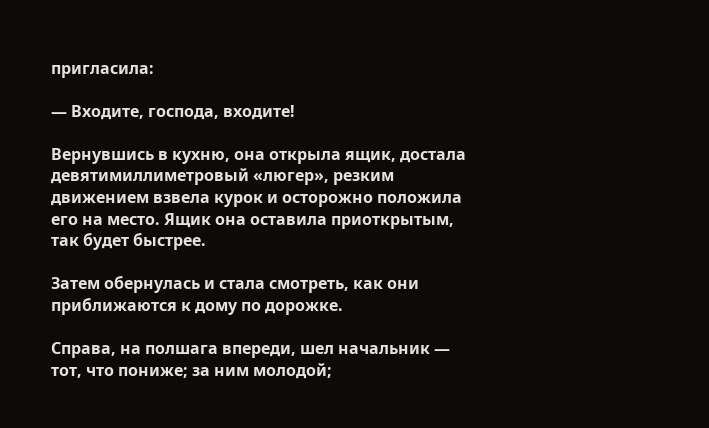пригласила:

— Входите, господа, входите!

Вернувшись в кухню, она открыла ящик, достала девятимиллиметровый «люгер», резким движением взвела курок и осторожно положила его на место. Ящик она оставила приоткрытым, так будет быстрее.

Затем обернулась и стала смотреть, как они приближаются к дому по дорожке.

Справа, на полшага впереди, шел начальник — тот, что пониже; за ним молодой;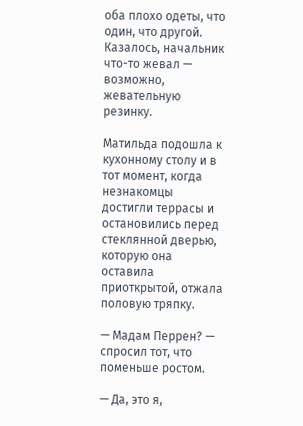оба плохо одеты, что один, что другой. Казалось, начальник что-то жевал — возможно, жевательную резинку.

Матильда подошла к кухонному столу и в тот момент, когда незнакомцы достигли террасы и остановились перед стеклянной дверью, которую она оставила приоткрытой, отжала половую тряпку.

— Мадам Перрен? — спросил тот, что поменьше ростом.

— Да, это я,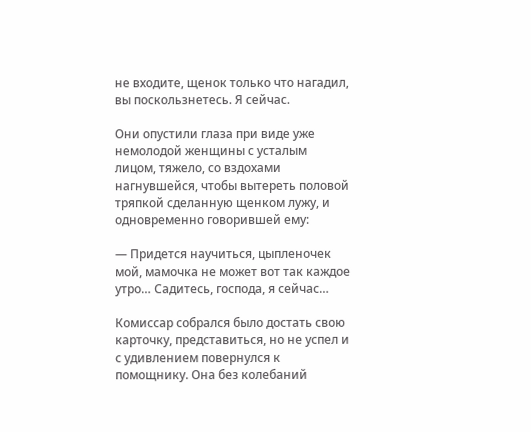не входите, щенок только что нагадил, вы поскользнетесь. Я сейчас.

Они опустили глаза при виде уже немолодой женщины с усталым лицом, тяжело, со вздохами нагнувшейся, чтобы вытереть половой тряпкой сделанную щенком лужу, и одновременно говорившей ему:

— Придется научиться, цыпленочек мой, мамочка не может вот так каждое утро… Садитесь, господа, я сейчас…

Комиссар собрался было достать свою карточку, представиться, но не успел и с удивлением повернулся к помощнику. Она без колебаний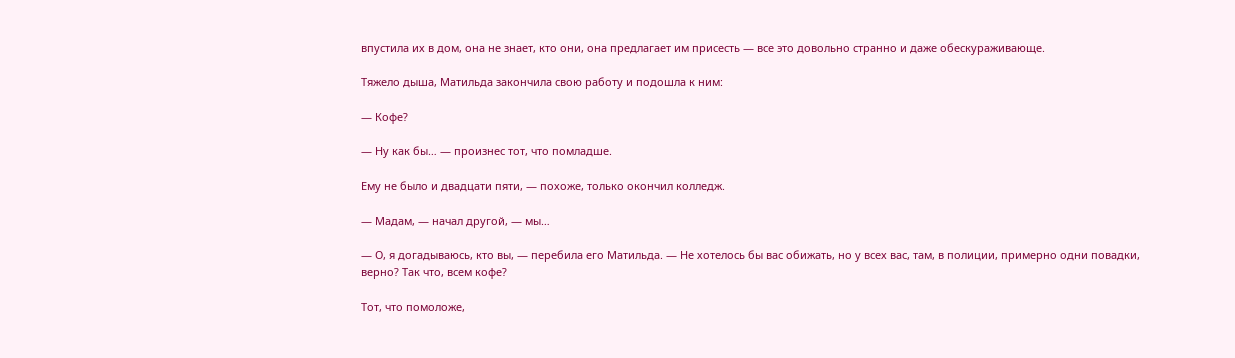впустила их в дом, она не знает, кто они, она предлагает им присесть — все это довольно странно и даже обескураживающе.

Тяжело дыша, Матильда закончила свою работу и подошла к ним:

— Кофе?

— Ну как бы… — произнес тот, что помладше.

Ему не было и двадцати пяти, — похоже, только окончил колледж.

— Мадам, — начал другой, — мы…

— О, я догадываюсь, кто вы, — перебила его Матильда. — Не хотелось бы вас обижать, но у всех вас, там, в полиции, примерно одни повадки, верно? Так что, всем кофе?

Тот, что помоложе,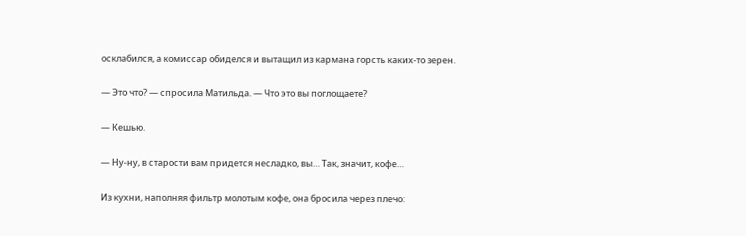осклабился, а комиссар обиделся и вытащил из кармана горсть каких-то зерен.

— Это что? — спросила Матильда. — Что это вы поглощаете?

— Кешью.

— Ну-ну, в старости вам придется несладко, вы… Так, значит, кофе…

Из кухни, наполняя фильтр молотым кофе, она бросила через плечо: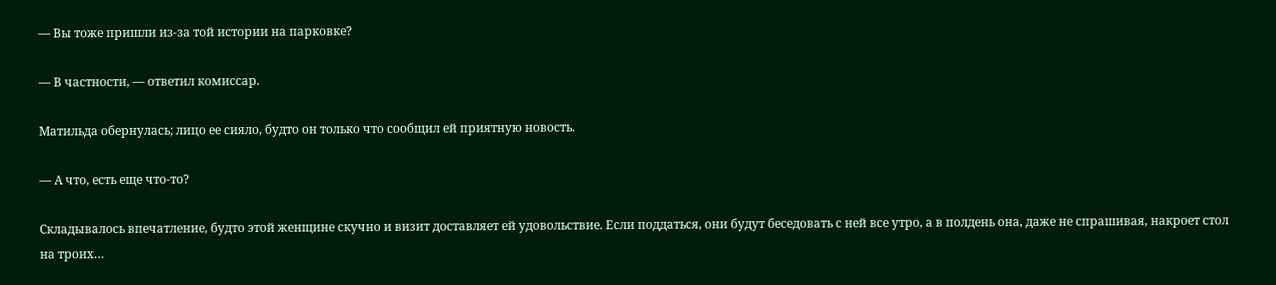— Вы тоже пришли из-за той истории на парковке?

— В частности, — ответил комиссар.

Матильда обернулась; лицо ее сияло, будто он только что сообщил ей приятную новость.

— А что, есть еще что-то?

Складывалось впечатление, будто этой женщине скучно и визит доставляет ей удовольствие. Если поддаться, они будут беседовать с ней все утро, а в полдень она, даже не спрашивая, накроет стол на троих…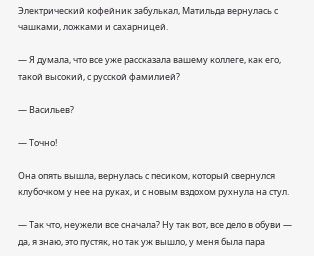Электрический кофейник забулькал, Матильда вернулась с чашками, ложками и сахарницей.

— Я думала, что все уже рассказала вашему коллеге, как его, такой высокий, с русской фамилией?

— Васильев?

— Точно!

Она опять вышла, вернулась с песиком, который свернулся клубочком у нее на руках, и с новым вздохом рухнула на стул.

— Так что, неужели все сначала? Ну так вот, все дело в обуви — да, я знаю, это пустяк, но так уж вышло, у меня была пара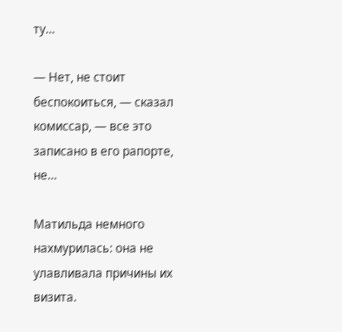ту…

— Нет, не стоит беспокоиться, — сказал комиссар, — все это записано в его рапорте, не…

Матильда немного нахмурилась: она не улавливала причины их визита.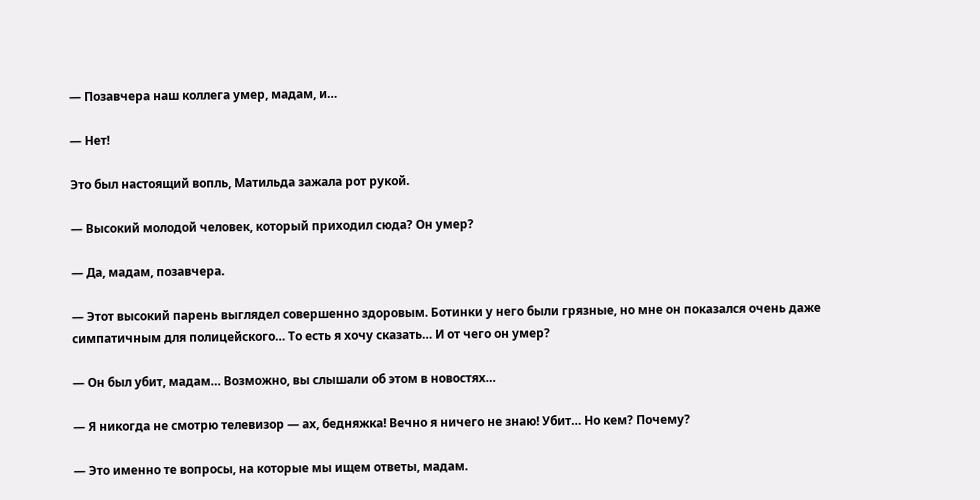— Позавчера наш коллега умер, мадам, и…

— Нет!

Это был настоящий вопль, Матильда зажала рот рукой.

— Высокий молодой человек, который приходил сюда? Он умер?

— Да, мадам, позавчера.

— Этот высокий парень выглядел совершенно здоровым. Ботинки у него были грязные, но мне он показался очень даже симпатичным для полицейского… То есть я хочу сказать… И от чего он умер?

— Он был убит, мадам… Возможно, вы слышали об этом в новостях…

— Я никогда не смотрю телевизор — ах, бедняжка! Вечно я ничего не знаю! Убит… Но кем? Почему?

— Это именно те вопросы, на которые мы ищем ответы, мадам.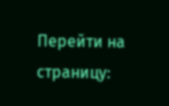Перейти на страницу: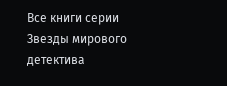Все книги серии Звезды мирового детектива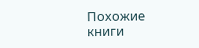Похожие книги